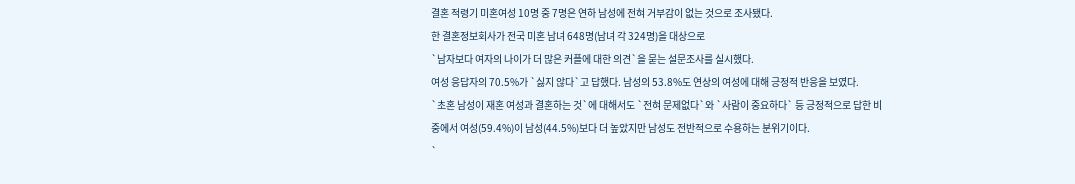결혼 적령기 미혼여성 10명 중 7명은 연하 남성에 전혀 거부감이 없는 것으로 조사됐다.
한 결혼정보회사가 전국 미혼 남녀 648명(남녀 각 324명)을 대상으로
`남자보다 여자의 나이가 더 많은 커플에 대한 의견`을 묻는 설문조사를 실시했다.
여성 응답자의 70.5%가 `싫지 않다`고 답했다. 남성의 53.8%도 연상의 여성에 대해 긍정적 반응을 보였다.
`초혼 남성이 재혼 여성과 결혼하는 것`에 대해서도 `전혀 문제없다`와 `사람이 중요하다` 등 긍정적으로 답한 비중에서 여성(59.4%)이 남성(44.5%)보다 더 높았지만 남성도 전반적으로 수용하는 분위기이다.
`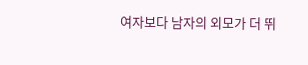여자보다 남자의 외모가 더 뛰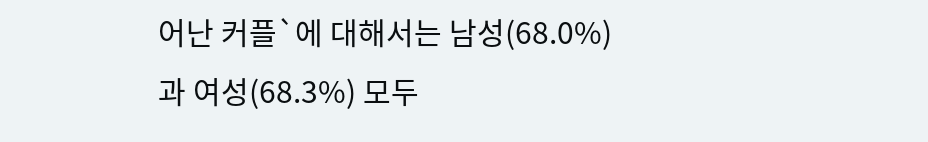어난 커플`에 대해서는 남성(68.0%)과 여성(68.3%) 모두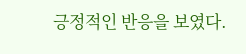긍정적인 반응을 보였다.